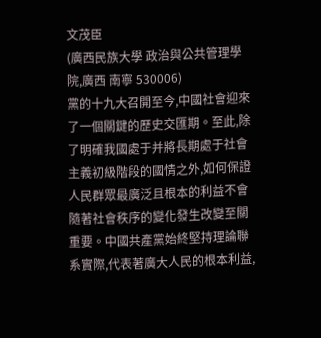文茂臣
(廣西民族大學 政治與公共管理學院,廣西 南寧 530006)
黨的十九大召開至今,中國社會迎來了一個關鍵的歷史交匯期。至此,除了明確我國處于并將長期處于社會主義初級階段的國情之外,如何保證人民群眾最廣泛且根本的利益不會隨著社會秩序的變化發生改變至關重要。中國共產黨始終堅持理論聯系實際,代表著廣大人民的根本利益,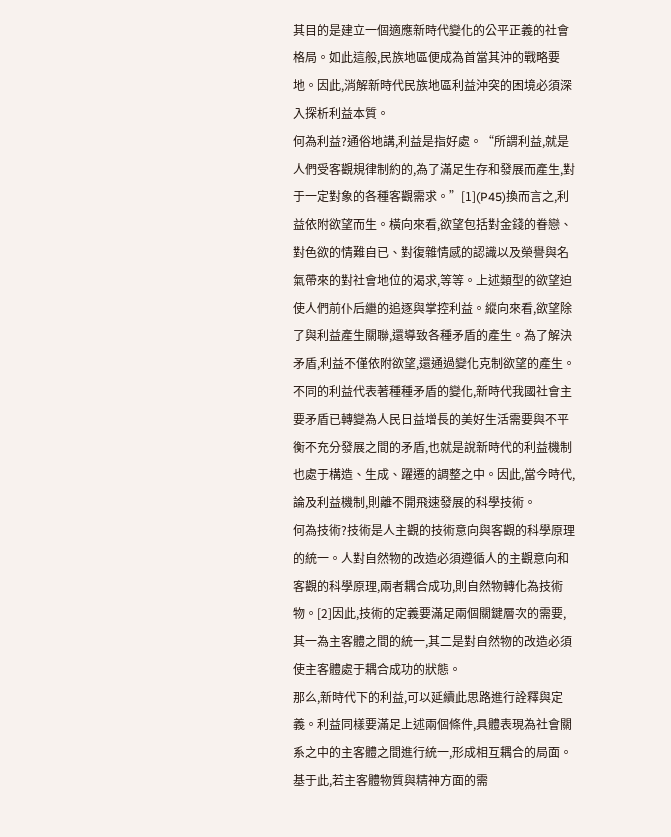其目的是建立一個適應新時代變化的公平正義的社會格局。如此這般,民族地區便成為首當其沖的戰略要地。因此,消解新時代民族地區利益沖突的困境必須深入探析利益本質。
何為利益?通俗地講,利益是指好處。“所謂利益,就是人們受客觀規律制約的,為了滿足生存和發展而產生,對于一定對象的各種客觀需求。”[1](P45)換而言之,利益依附欲望而生。橫向來看,欲望包括對金錢的眷戀、對色欲的情難自已、對復雜情感的認識以及榮譽與名氣帶來的對社會地位的渴求,等等。上述類型的欲望迫使人們前仆后繼的追逐與掌控利益。縱向來看,欲望除了與利益產生關聯,還導致各種矛盾的產生。為了解決矛盾,利益不僅依附欲望,還通過變化克制欲望的產生。不同的利益代表著種種矛盾的變化,新時代我國社會主要矛盾已轉變為人民日益增長的美好生活需要與不平衡不充分發展之間的矛盾,也就是說新時代的利益機制也處于構造、生成、躍遷的調整之中。因此,當今時代,論及利益機制,則離不開飛速發展的科學技術。
何為技術?技術是人主觀的技術意向與客觀的科學原理的統一。人對自然物的改造必須遵循人的主觀意向和客觀的科學原理,兩者耦合成功,則自然物轉化為技術物。[2]因此,技術的定義要滿足兩個關鍵層次的需要,其一為主客體之間的統一,其二是對自然物的改造必須使主客體處于耦合成功的狀態。
那么,新時代下的利益,可以延續此思路進行詮釋與定義。利益同樣要滿足上述兩個條件,具體表現為社會關系之中的主客體之間進行統一,形成相互耦合的局面。基于此,若主客體物質與精神方面的需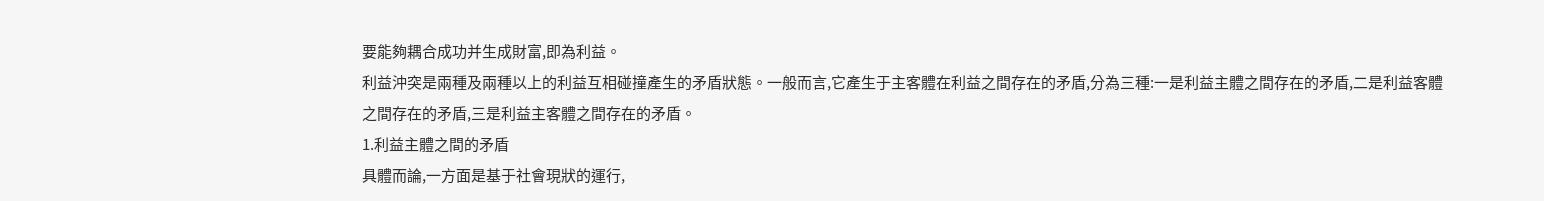要能夠耦合成功并生成財富,即為利益。
利益沖突是兩種及兩種以上的利益互相碰撞產生的矛盾狀態。一般而言,它產生于主客體在利益之間存在的矛盾,分為三種:一是利益主體之間存在的矛盾,二是利益客體之間存在的矛盾,三是利益主客體之間存在的矛盾。
1.利益主體之間的矛盾
具體而論,一方面是基于社會現狀的運行,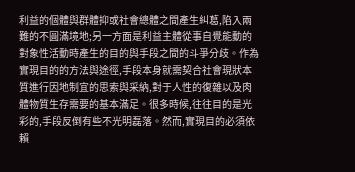利益的個體與群體抑或社會總體之間產生糾葛,陷入兩難的不圓滿境地;另一方面是利益主體從事自覺能動的對象性活動時產生的目的與手段之間的斗爭分歧。作為實現目的的方法與途徑,手段本身就需契合社會現狀本質進行因地制宜的思索與采納,對于人性的復雜以及肉體物質生存需要的基本滿足。很多時候,往往目的是光彩的,手段反倒有些不光明磊落。然而,實現目的必須依賴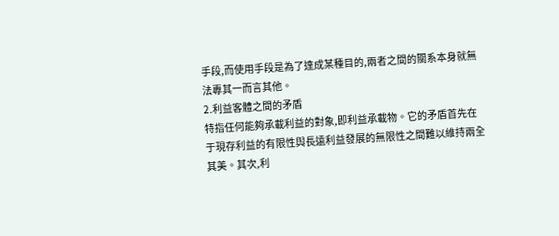手段,而使用手段是為了達成某種目的,兩者之間的關系本身就無法專其一而言其他。
2.利益客體之間的矛盾
特指任何能夠承載利益的對象,即利益承載物。它的矛盾首先在于現存利益的有限性與長遠利益發展的無限性之間難以維持兩全其美。其次,利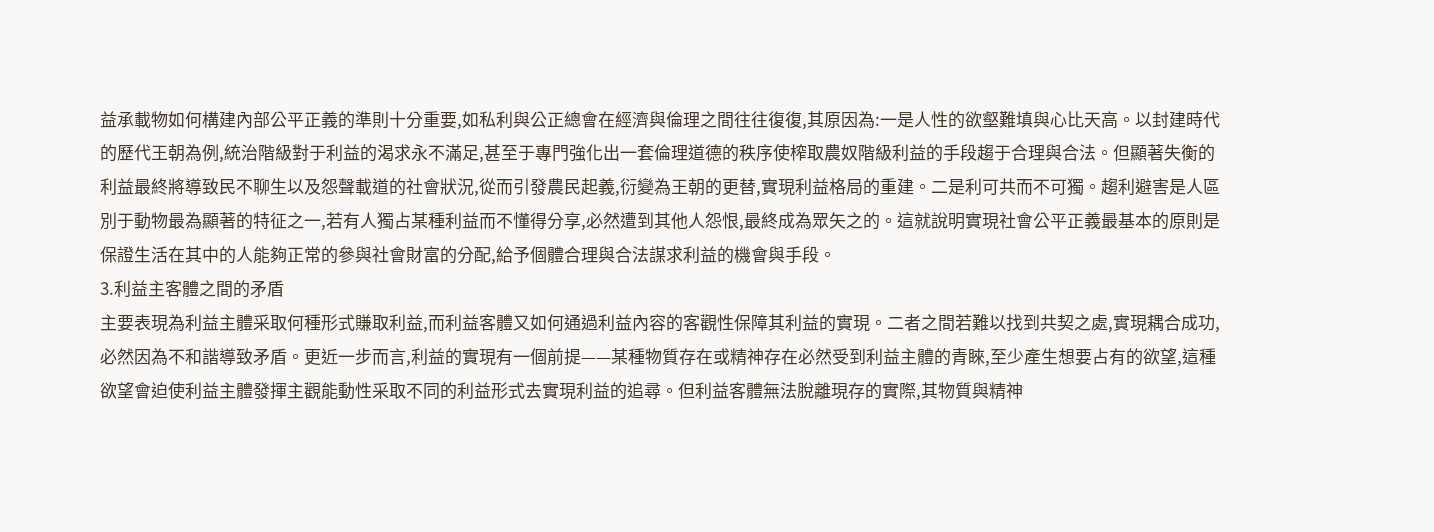益承載物如何構建內部公平正義的準則十分重要,如私利與公正總會在經濟與倫理之間往往復復,其原因為:一是人性的欲壑難填與心比天高。以封建時代的歷代王朝為例,統治階級對于利益的渴求永不滿足,甚至于專門強化出一套倫理道德的秩序使榨取農奴階級利益的手段趨于合理與合法。但顯著失衡的利益最終將導致民不聊生以及怨聲載道的社會狀況,從而引發農民起義,衍變為王朝的更替,實現利益格局的重建。二是利可共而不可獨。趨利避害是人區別于動物最為顯著的特征之一,若有人獨占某種利益而不懂得分享,必然遭到其他人怨恨,最終成為眾矢之的。這就說明實現社會公平正義最基本的原則是保證生活在其中的人能夠正常的參與社會財富的分配,給予個體合理與合法謀求利益的機會與手段。
3.利益主客體之間的矛盾
主要表現為利益主體采取何種形式賺取利益,而利益客體又如何通過利益內容的客觀性保障其利益的實現。二者之間若難以找到共契之處,實現耦合成功,必然因為不和諧導致矛盾。更近一步而言,利益的實現有一個前提——某種物質存在或精神存在必然受到利益主體的青睞,至少產生想要占有的欲望,這種欲望會迫使利益主體發揮主觀能動性采取不同的利益形式去實現利益的追尋。但利益客體無法脫離現存的實際,其物質與精神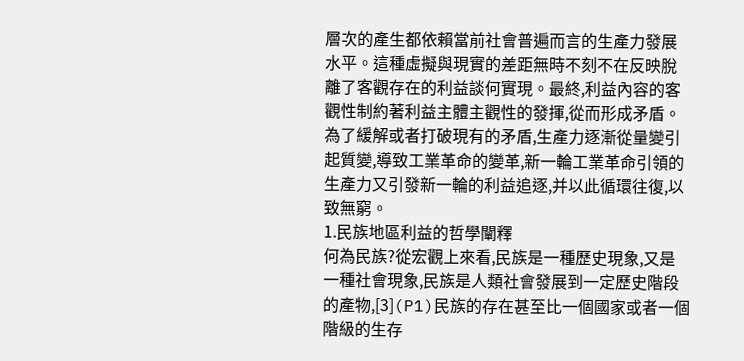層次的產生都依賴當前社會普遍而言的生產力發展水平。這種虛擬與現實的差距無時不刻不在反映脫離了客觀存在的利益談何實現。最終,利益內容的客觀性制約著利益主體主觀性的發揮,從而形成矛盾。為了緩解或者打破現有的矛盾,生產力逐漸從量變引起質變,導致工業革命的變革,新一輪工業革命引領的生產力又引發新一輪的利益追逐,并以此循環往復,以致無窮。
1.民族地區利益的哲學闡釋
何為民族?從宏觀上來看,民族是一種歷史現象,又是一種社會現象,民族是人類社會發展到一定歷史階段的產物,[3](P1)民族的存在甚至比一個國家或者一個階級的生存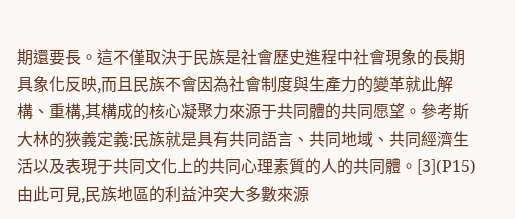期還要長。這不僅取決于民族是社會歷史進程中社會現象的長期具象化反映,而且民族不會因為社會制度與生產力的變革就此解構、重構,其構成的核心凝聚力來源于共同體的共同愿望。參考斯大林的狹義定義:民族就是具有共同語言、共同地域、共同經濟生活以及表現于共同文化上的共同心理素質的人的共同體。[3](P15)由此可見,民族地區的利益沖突大多數來源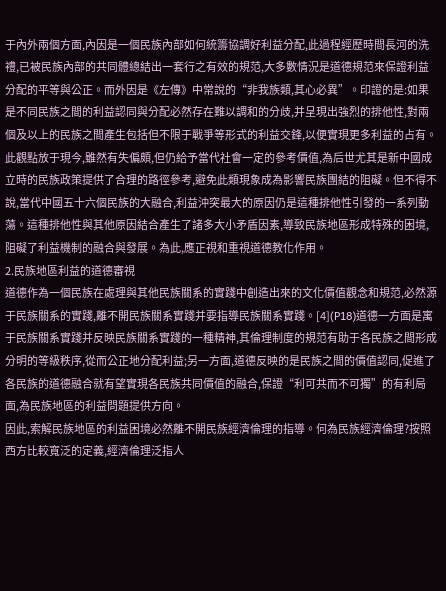于內外兩個方面,內因是一個民族內部如何統籌協調好利益分配,此過程經歷時間長河的洗禮,已被民族內部的共同體總結出一套行之有效的規范,大多數情況是道德規范來保證利益分配的平等與公正。而外因是《左傳》中常說的“非我族類,其心必異”。印證的是:如果是不同民族之間的利益認同與分配必然存在難以調和的分歧,并呈現出強烈的排他性,對兩個及以上的民族之間產生包括但不限于戰爭等形式的利益交鋒,以便實現更多利益的占有。
此觀點放于現今,雖然有失偏頗,但仍給予當代社會一定的參考價值,為后世尤其是新中國成立時的民族政策提供了合理的路徑參考,避免此類現象成為影響民族團結的阻礙。但不得不說,當代中國五十六個民族的大融合,利益沖突最大的原因仍是這種排他性引發的一系列動蕩。這種排他性與其他原因結合產生了諸多大小矛盾因素,導致民族地區形成特殊的困境,阻礙了利益機制的融合與發展。為此,應正視和重視道德教化作用。
2.民族地區利益的道德審視
道德作為一個民族在處理與其他民族關系的實踐中創造出來的文化價值觀念和規范,必然源于民族關系的實踐,離不開民族關系實踐并要指導民族關系實踐。[4](P18)道德一方面是寓于民族關系實踐并反映民族關系實踐的一種精神,其倫理制度的規范有助于各民族之間形成分明的等級秩序,從而公正地分配利益;另一方面,道德反映的是民族之間的價值認同,促進了各民族的道德融合就有望實現各民族共同價值的融合,保證“利可共而不可獨”的有利局面,為民族地區的利益問題提供方向。
因此,索解民族地區的利益困境必然離不開民族經濟倫理的指導。何為民族經濟倫理?按照西方比較寬泛的定義,經濟倫理泛指人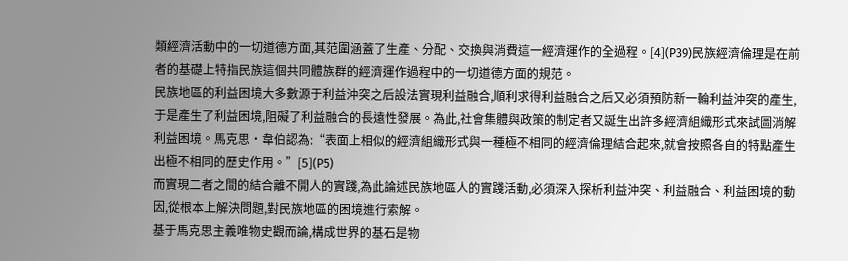類經濟活動中的一切道德方面,其范圍涵蓋了生產、分配、交換與消費這一經濟運作的全過程。[4](P39)民族經濟倫理是在前者的基礎上特指民族這個共同體族群的經濟運作過程中的一切道德方面的規范。
民族地區的利益困境大多數源于利益沖突之后設法實現利益融合,順利求得利益融合之后又必須預防新一輪利益沖突的產生,于是產生了利益困境,阻礙了利益融合的長遠性發展。為此,社會集體與政策的制定者又誕生出許多經濟組織形式來試圖消解利益困境。馬克思·韋伯認為:“表面上相似的經濟組織形式與一種極不相同的經濟倫理結合起來,就會按照各自的特點產生出極不相同的歷史作用。”[5](P5)
而實現二者之間的結合離不開人的實踐,為此論述民族地區人的實踐活動,必須深入探析利益沖突、利益融合、利益困境的動因,從根本上解決問題,對民族地區的困境進行索解。
基于馬克思主義唯物史觀而論,構成世界的基石是物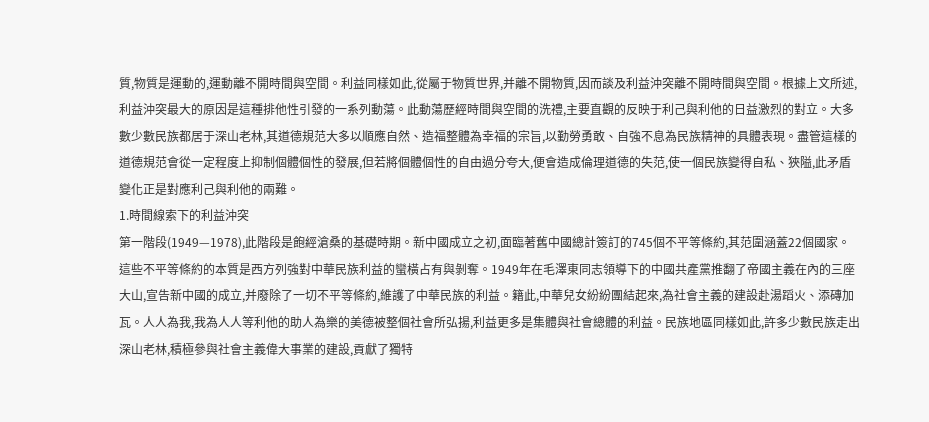質,物質是運動的,運動離不開時間與空間。利益同樣如此,從屬于物質世界,并離不開物質,因而談及利益沖突離不開時間與空間。根據上文所述,利益沖突最大的原因是這種排他性引發的一系列動蕩。此動蕩歷經時間與空間的洗禮,主要直觀的反映于利己與利他的日益激烈的對立。大多數少數民族都居于深山老林,其道德規范大多以順應自然、造福整體為幸福的宗旨,以勤勞勇敢、自強不息為民族精神的具體表現。盡管這樣的道德規范會從一定程度上抑制個體個性的發展,但若將個體個性的自由過分夸大,便會造成倫理道德的失范,使一個民族變得自私、狹隘,此矛盾變化正是對應利己與利他的兩難。
1.時間線索下的利益沖突
第一階段(1949—1978),此階段是飽經滄桑的基礎時期。新中國成立之初,面臨著舊中國總計簽訂的745個不平等條約,其范圍涵蓋22個國家。這些不平等條約的本質是西方列強對中華民族利益的蠻橫占有與剝奪。1949年在毛澤東同志領導下的中國共產黨推翻了帝國主義在內的三座大山,宣告新中國的成立,并廢除了一切不平等條約,維護了中華民族的利益。籍此,中華兒女紛紛團結起來,為社會主義的建設赴湯蹈火、添磚加瓦。人人為我,我為人人等利他的助人為樂的美德被整個社會所弘揚,利益更多是集體與社會總體的利益。民族地區同樣如此,許多少數民族走出深山老林,積極參與社會主義偉大事業的建設,貢獻了獨特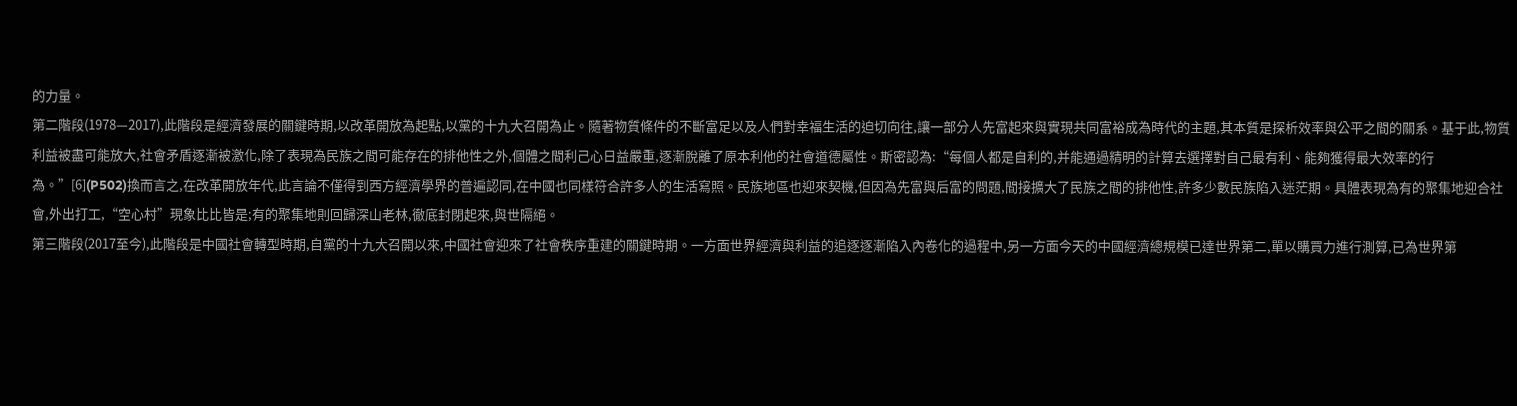的力量。
第二階段(1978—2017),此階段是經濟發展的關鍵時期,以改革開放為起點,以黨的十九大召開為止。隨著物質條件的不斷富足以及人們對幸福生活的迫切向往,讓一部分人先富起來與實現共同富裕成為時代的主題,其本質是探析效率與公平之間的關系。基于此,物質利益被盡可能放大,社會矛盾逐漸被激化,除了表現為民族之間可能存在的排他性之外,個體之間利己心日益嚴重,逐漸脫離了原本利他的社會道德屬性。斯密認為:“每個人都是自利的,并能通過精明的計算去選擇對自己最有利、能夠獲得最大效率的行為。”[6](P502)換而言之,在改革開放年代,此言論不僅得到西方經濟學界的普遍認同,在中國也同樣符合許多人的生活寫照。民族地區也迎來契機,但因為先富與后富的問題,間接擴大了民族之間的排他性,許多少數民族陷入迷茫期。具體表現為有的聚集地迎合社會,外出打工,“空心村”現象比比皆是;有的聚集地則回歸深山老林,徹底封閉起來,與世隔絕。
第三階段(2017至今),此階段是中國社會轉型時期,自黨的十九大召開以來,中國社會迎來了社會秩序重建的關鍵時期。一方面世界經濟與利益的追逐逐漸陷入內卷化的過程中,另一方面今天的中國經濟總規模已達世界第二,單以購買力進行測算,已為世界第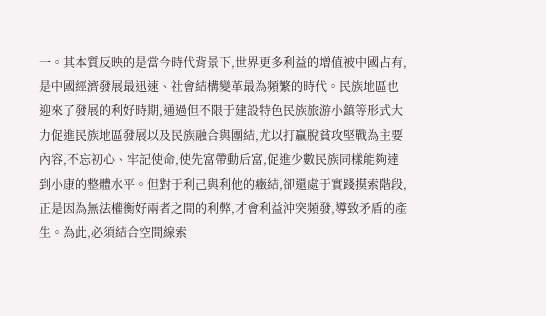一。其本質反映的是當今時代背景下,世界更多利益的增值被中國占有,是中國經濟發展最迅速、社會結構變革最為頻繁的時代。民族地區也迎來了發展的利好時期,通過但不限于建設特色民族旅游小鎮等形式大力促進民族地區發展以及民族融合與團結,尤以打贏脫貧攻堅戰為主要內容,不忘初心、牢記使命,使先富帶動后富,促進少數民族同樣能夠達到小康的整體水平。但對于利己與利他的癥結,卻還處于實踐摸索階段,正是因為無法權衡好兩者之間的利弊,才會利益沖突頻發,導致矛盾的產生。為此,必須結合空間線索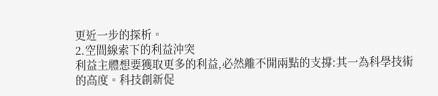更近一步的探析。
2.空間線索下的利益沖突
利益主體想要獲取更多的利益,必然離不開兩點的支撐:其一為科學技術的高度。科技創新促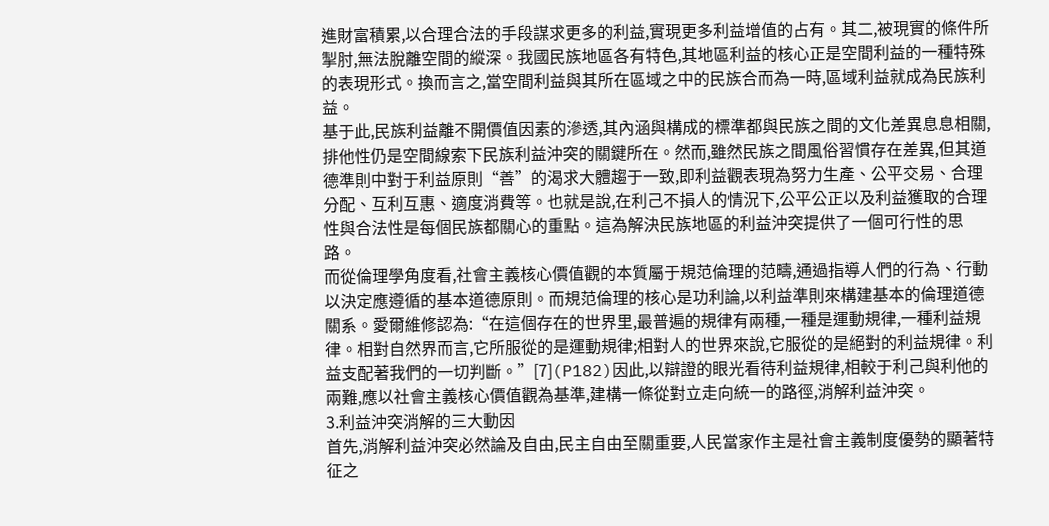進財富積累,以合理合法的手段謀求更多的利益,實現更多利益增值的占有。其二,被現實的條件所掣肘,無法脫離空間的縱深。我國民族地區各有特色,其地區利益的核心正是空間利益的一種特殊的表現形式。換而言之,當空間利益與其所在區域之中的民族合而為一時,區域利益就成為民族利益。
基于此,民族利益離不開價值因素的滲透,其內涵與構成的標準都與民族之間的文化差異息息相關,排他性仍是空間線索下民族利益沖突的關鍵所在。然而,雖然民族之間風俗習慣存在差異,但其道德準則中對于利益原則“善”的渴求大體趨于一致,即利益觀表現為努力生產、公平交易、合理分配、互利互惠、適度消費等。也就是說,在利己不損人的情況下,公平公正以及利益獲取的合理性與合法性是每個民族都關心的重點。這為解決民族地區的利益沖突提供了一個可行性的思路。
而從倫理學角度看,社會主義核心價值觀的本質屬于規范倫理的范疇,通過指導人們的行為、行動以決定應遵循的基本道德原則。而規范倫理的核心是功利論,以利益準則來構建基本的倫理道德關系。愛爾維修認為:“在這個存在的世界里,最普遍的規律有兩種,一種是運動規律,一種利益規律。相對自然界而言,它所服從的是運動規律;相對人的世界來說,它服從的是絕對的利益規律。利益支配著我們的一切判斷。”[7](P182)因此,以辯證的眼光看待利益規律,相較于利己與利他的兩難,應以社會主義核心價值觀為基準,建構一條從對立走向統一的路徑,消解利益沖突。
3.利益沖突消解的三大動因
首先,消解利益沖突必然論及自由,民主自由至關重要,人民當家作主是社會主義制度優勢的顯著特征之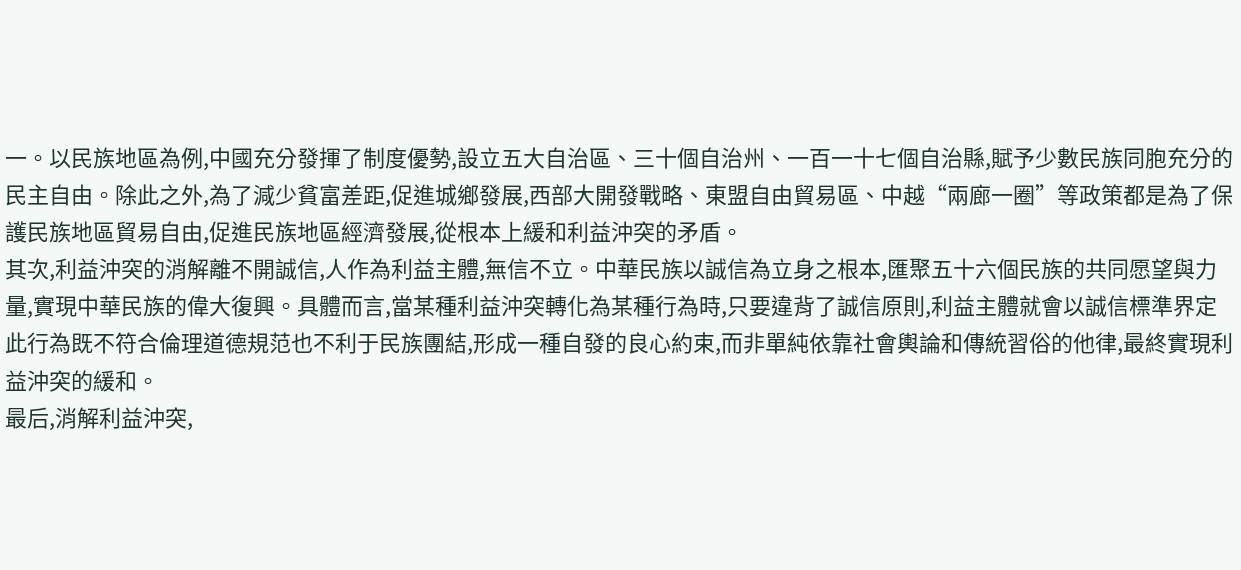一。以民族地區為例,中國充分發揮了制度優勢,設立五大自治區、三十個自治州、一百一十七個自治縣,賦予少數民族同胞充分的民主自由。除此之外,為了減少貧富差距,促進城鄉發展,西部大開發戰略、東盟自由貿易區、中越“兩廊一圈”等政策都是為了保護民族地區貿易自由,促進民族地區經濟發展,從根本上緩和利益沖突的矛盾。
其次,利益沖突的消解離不開誠信,人作為利益主體,無信不立。中華民族以誠信為立身之根本,匯聚五十六個民族的共同愿望與力量,實現中華民族的偉大復興。具體而言,當某種利益沖突轉化為某種行為時,只要違背了誠信原則,利益主體就會以誠信標準界定此行為既不符合倫理道德規范也不利于民族團結,形成一種自發的良心約束,而非單純依靠社會輿論和傳統習俗的他律,最終實現利益沖突的緩和。
最后,消解利益沖突,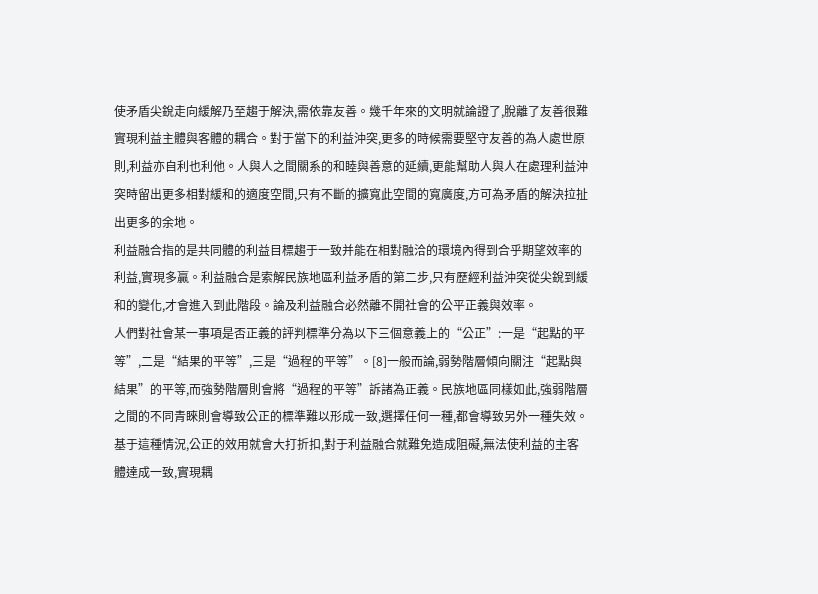使矛盾尖銳走向緩解乃至趨于解決,需依靠友善。幾千年來的文明就論證了,脫離了友善很難實現利益主體與客體的耦合。對于當下的利益沖突,更多的時候需要堅守友善的為人處世原則,利益亦自利也利他。人與人之間關系的和睦與善意的延續,更能幫助人與人在處理利益沖突時留出更多相對緩和的適度空間,只有不斷的擴寬此空間的寬廣度,方可為矛盾的解決拉扯出更多的余地。
利益融合指的是共同體的利益目標趨于一致并能在相對融洽的環境內得到合乎期望效率的利益,實現多贏。利益融合是索解民族地區利益矛盾的第二步,只有歷經利益沖突從尖銳到緩和的變化,才會進入到此階段。論及利益融合必然離不開社會的公平正義與效率。
人們對社會某一事項是否正義的評判標準分為以下三個意義上的“公正”:一是“起點的平等”,二是“結果的平等”,三是“過程的平等”。[8]一般而論,弱勢階層傾向關注“起點與結果”的平等,而強勢階層則會將“過程的平等”訴諸為正義。民族地區同樣如此,強弱階層之間的不同青睞則會導致公正的標準難以形成一致,選擇任何一種,都會導致另外一種失效。基于這種情況,公正的效用就會大打折扣,對于利益融合就難免造成阻礙,無法使利益的主客體達成一致,實現耦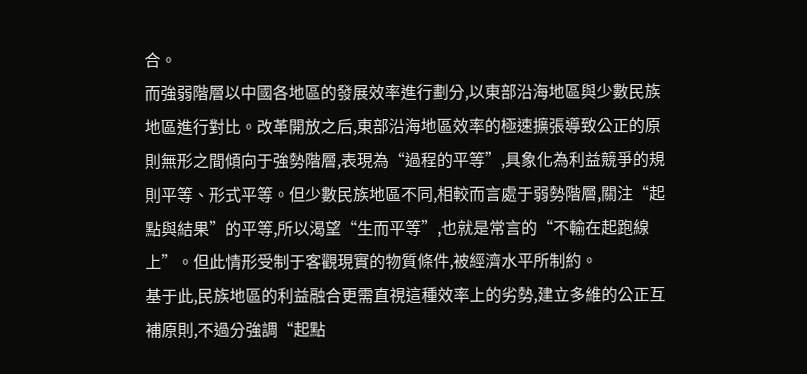合。
而強弱階層以中國各地區的發展效率進行劃分,以東部沿海地區與少數民族地區進行對比。改革開放之后,東部沿海地區效率的極速擴張導致公正的原則無形之間傾向于強勢階層,表現為“過程的平等”,具象化為利益競爭的規則平等、形式平等。但少數民族地區不同,相較而言處于弱勢階層,關注“起點與結果”的平等,所以渴望“生而平等”,也就是常言的“不輸在起跑線上”。但此情形受制于客觀現實的物質條件,被經濟水平所制約。
基于此,民族地區的利益融合更需直視這種效率上的劣勢,建立多維的公正互補原則,不過分強調“起點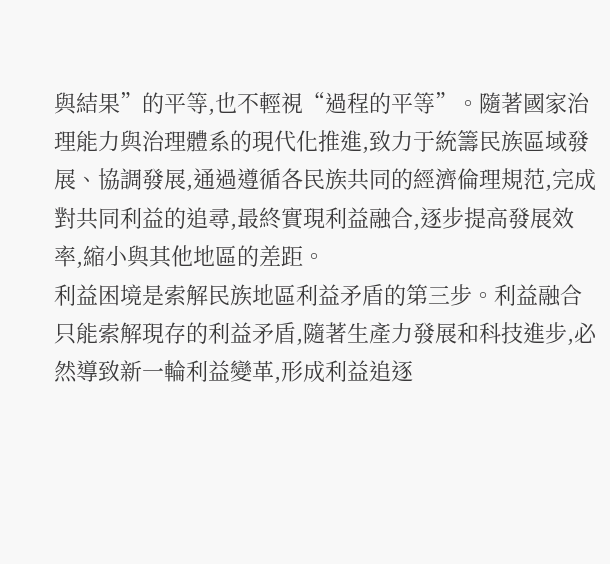與結果”的平等,也不輕視“過程的平等”。隨著國家治理能力與治理體系的現代化推進,致力于統籌民族區域發展、協調發展,通過遵循各民族共同的經濟倫理規范,完成對共同利益的追尋,最終實現利益融合,逐步提高發展效率,縮小與其他地區的差距。
利益困境是索解民族地區利益矛盾的第三步。利益融合只能索解現存的利益矛盾,隨著生產力發展和科技進步,必然導致新一輪利益變革,形成利益追逐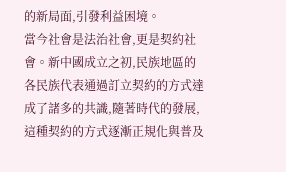的新局面,引發利益困境。
當今社會是法治社會,更是契約社會。新中國成立之初,民族地區的各民族代表通過訂立契約的方式達成了諸多的共識,隨著時代的發展,這種契約的方式逐漸正規化與普及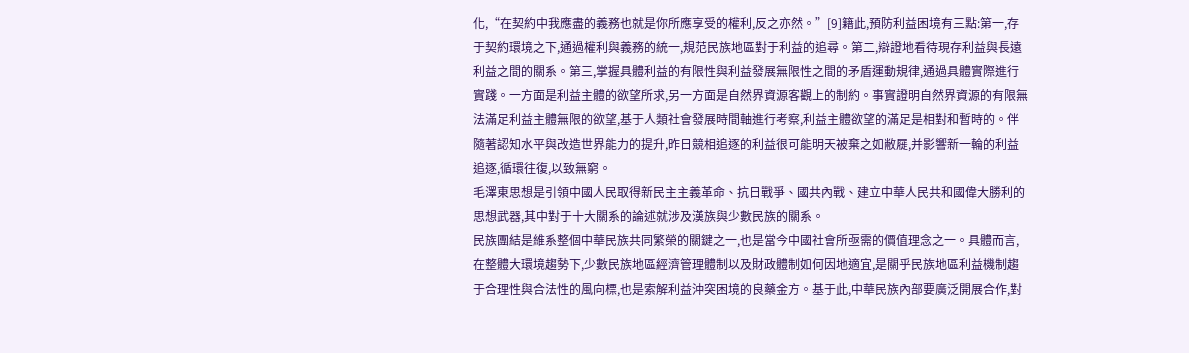化,“在契約中我應盡的義務也就是你所應享受的權利,反之亦然。”[9]籍此,預防利益困境有三點:第一,存于契約環境之下,通過權利與義務的統一,規范民族地區對于利益的追尋。第二,辯證地看待現存利益與長遠利益之間的關系。第三,掌握具體利益的有限性與利益發展無限性之間的矛盾運動規律,通過具體實際進行實踐。一方面是利益主體的欲望所求,另一方面是自然界資源客觀上的制約。事實證明自然界資源的有限無法滿足利益主體無限的欲望,基于人類社會發展時間軸進行考察,利益主體欲望的滿足是相對和暫時的。伴隨著認知水平與改造世界能力的提升,昨日競相追逐的利益很可能明天被棄之如敝屣,并影響新一輪的利益追逐,循環往復,以致無窮。
毛澤東思想是引領中國人民取得新民主主義革命、抗日戰爭、國共內戰、建立中華人民共和國偉大勝利的思想武器,其中對于十大關系的論述就涉及漢族與少數民族的關系。
民族團結是維系整個中華民族共同繁榮的關鍵之一,也是當今中國社會所亟需的價值理念之一。具體而言,在整體大環境趨勢下,少數民族地區經濟管理體制以及財政體制如何因地適宜,是關乎民族地區利益機制趨于合理性與合法性的風向標,也是索解利益沖突困境的良藥金方。基于此,中華民族內部要廣泛開展合作,對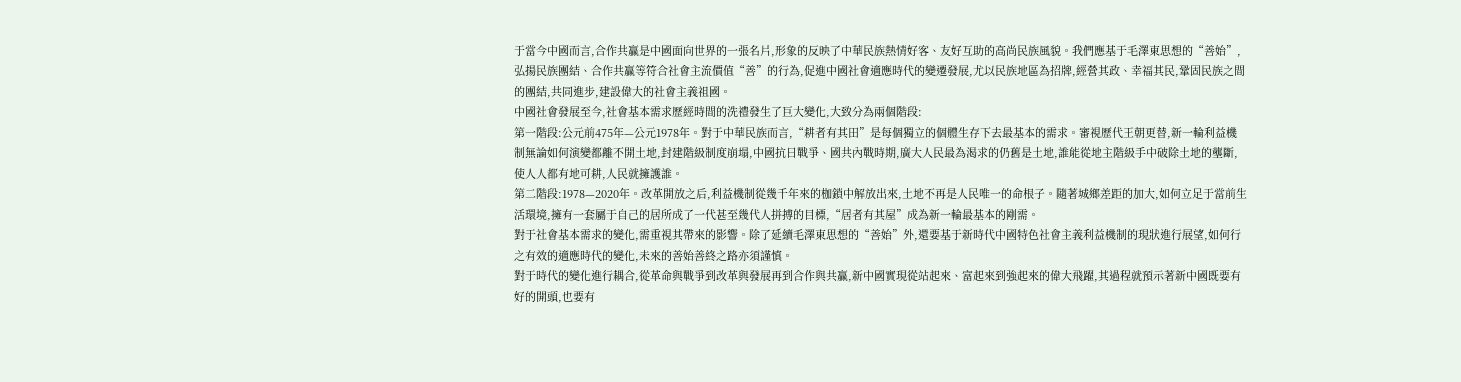于當今中國而言,合作共贏是中國面向世界的一張名片,形象的反映了中華民族熱情好客、友好互助的高尚民族風貌。我們應基于毛澤東思想的“善始”,弘揚民族團結、合作共贏等符合社會主流價值“善”的行為,促進中國社會適應時代的變遷發展,尤以民族地區為招牌,經營其政、幸福其民,鞏固民族之間的團結,共同進步,建設偉大的社會主義祖國。
中國社會發展至今,社會基本需求歷經時間的洗禮發生了巨大變化,大致分為兩個階段:
第一階段:公元前475年—公元1978年。對于中華民族而言,“耕者有其田”是每個獨立的個體生存下去最基本的需求。審視歷代王朝更替,新一輪利益機制無論如何演變都離不開土地,封建階級制度崩塌,中國抗日戰爭、國共內戰時期,廣大人民最為渴求的仍舊是土地,誰能從地主階級手中破除土地的壟斷,使人人都有地可耕,人民就擁護誰。
第二階段:1978—2020年。改革開放之后,利益機制從幾千年來的枷鎖中解放出來,土地不再是人民唯一的命根子。隨著城鄉差距的加大,如何立足于當前生活環境,擁有一套屬于自己的居所成了一代甚至幾代人拼搏的目標,“居者有其屋”成為新一輪最基本的剛需。
對于社會基本需求的變化,需重視其帶來的影響。除了延續毛澤東思想的“善始”外,還要基于新時代中國特色社會主義利益機制的現狀進行展望,如何行之有效的適應時代的變化,未來的善始善終之路亦須謹慎。
對于時代的變化進行耦合,從革命與戰爭到改革與發展再到合作與共贏,新中國實現從站起來、富起來到強起來的偉大飛躍,其過程就預示著新中國既要有好的開頭,也要有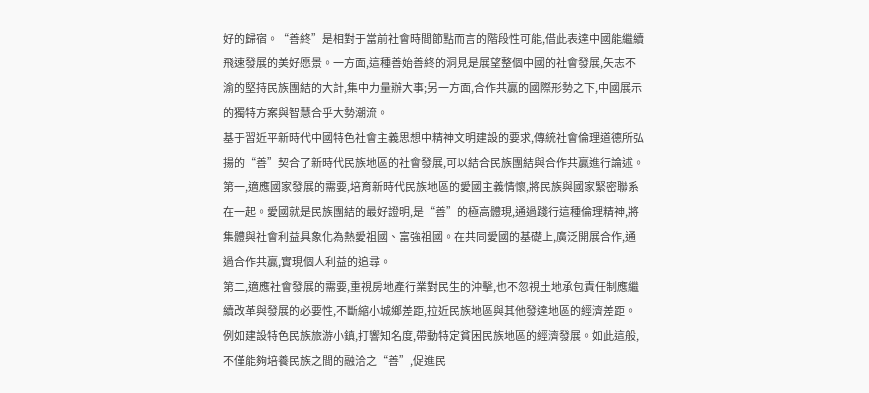好的歸宿。“善終”是相對于當前社會時間節點而言的階段性可能,借此表達中國能繼續飛速發展的美好愿景。一方面,這種善始善終的洞見是展望整個中國的社會發展,矢志不渝的堅持民族團結的大計,集中力量辦大事;另一方面,合作共贏的國際形勢之下,中國展示的獨特方案與智慧合乎大勢潮流。
基于習近平新時代中國特色社會主義思想中精神文明建設的要求,傳統社會倫理道德所弘揚的“善”契合了新時代民族地區的社會發展,可以結合民族團結與合作共贏進行論述。
第一,適應國家發展的需要,培育新時代民族地區的愛國主義情懷,將民族與國家緊密聯系在一起。愛國就是民族團結的最好證明,是“善”的極高體現,通過踐行這種倫理精神,將集體與社會利益具象化為熱愛祖國、富強祖國。在共同愛國的基礎上,廣泛開展合作,通過合作共贏,實現個人利益的追尋。
第二,適應社會發展的需要,重視房地產行業對民生的沖擊,也不忽視土地承包責任制應繼續改革與發展的必要性,不斷縮小城鄉差距,拉近民族地區與其他發達地區的經濟差距。例如建設特色民族旅游小鎮,打響知名度,帶動特定貧困民族地區的經濟發展。如此這般,不僅能夠培養民族之間的融洽之“善”,促進民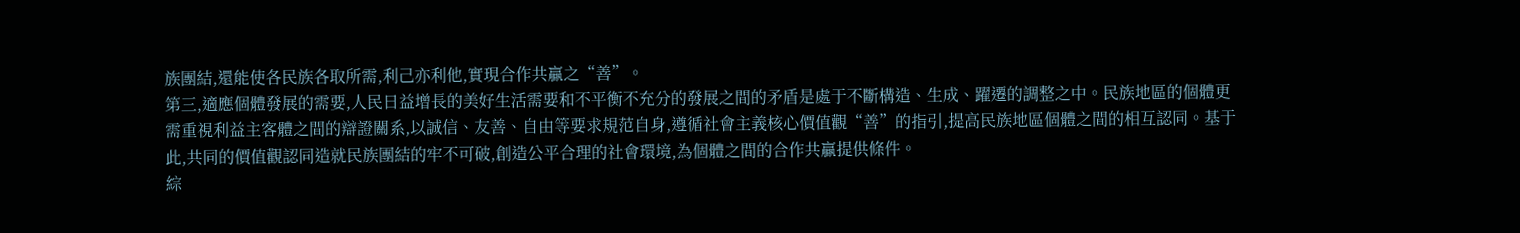族團結,還能使各民族各取所需,利己亦利他,實現合作共贏之“善”。
第三,適應個體發展的需要,人民日益增長的美好生活需要和不平衡不充分的發展之間的矛盾是處于不斷構造、生成、躍遷的調整之中。民族地區的個體更需重視利益主客體之間的辯證關系,以誠信、友善、自由等要求規范自身,遵循社會主義核心價值觀“善”的指引,提高民族地區個體之間的相互認同。基于此,共同的價值觀認同造就民族團結的牢不可破,創造公平合理的社會環境,為個體之間的合作共贏提供條件。
綜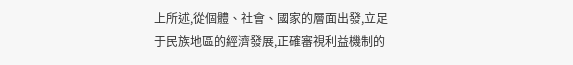上所述,從個體、社會、國家的層面出發,立足于民族地區的經濟發展,正確審視利益機制的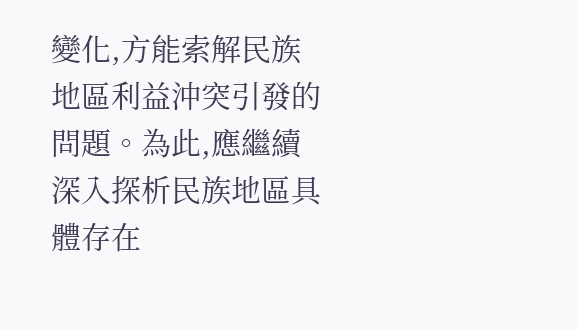變化,方能索解民族地區利益沖突引發的問題。為此,應繼續深入探析民族地區具體存在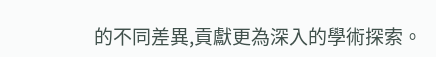的不同差異,貢獻更為深入的學術探索。